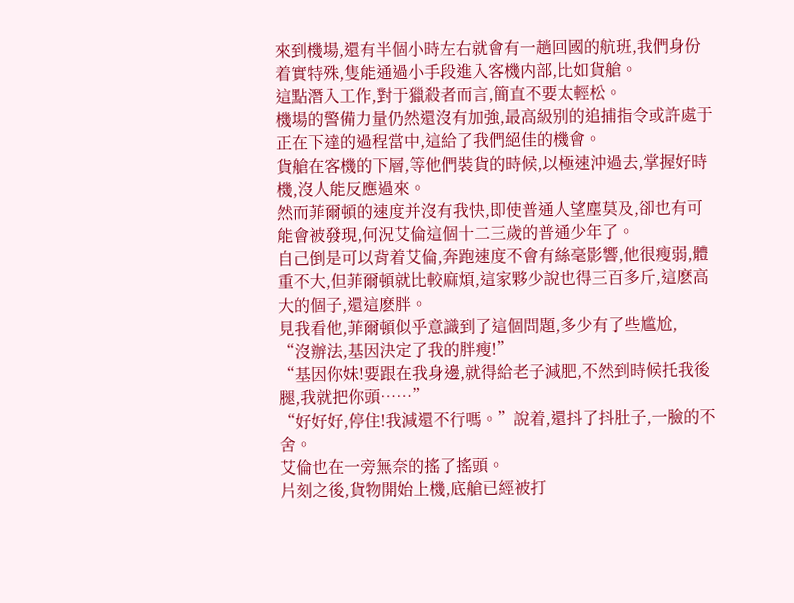來到機場,還有半個小時左右就會有一趟回國的航班,我們身份着實特殊,隻能通過小手段進入客機内部,比如貨艙。
這點潛入工作,對于獵殺者而言,簡直不要太輕松。
機場的警備力量仍然還沒有加強,最高級别的追捕指令或許處于正在下達的過程當中,這給了我們絕佳的機會。
貨艙在客機的下層,等他們裝貨的時候,以極速沖過去,掌握好時機,沒人能反應過來。
然而菲爾頓的速度并沒有我快,即使普通人望塵莫及,卻也有可能會被發現,何況艾倫這個十二三歲的普通少年了。
自己倒是可以背着艾倫,奔跑速度不會有絲毫影響,他很瘦弱,體重不大,但菲爾頓就比較麻煩,這家夥少說也得三百多斤,這麽高大的個子,還這麽胖。
見我看他,菲爾頓似乎意識到了這個問題,多少有了些尴尬,
“沒辦法,基因決定了我的胖瘦!”
“基因你妹!要跟在我身邊,就得給老子減肥,不然到時候托我後腿,我就把你頭……”
“好好好,停住!我減還不行嗎。”說着,還抖了抖肚子,一臉的不舍。
艾倫也在一旁無奈的搖了搖頭。
片刻之後,貨物開始上機,底艙已經被打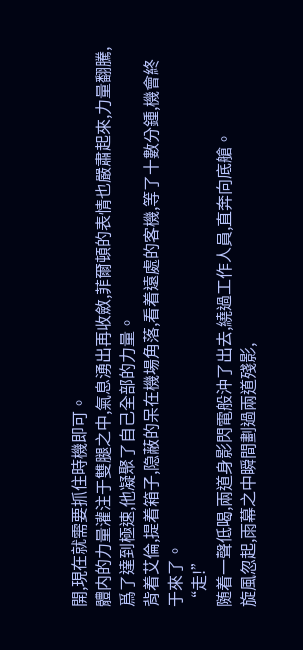開,現在就需要抓住時機即可。
體内的力量灌注于雙腿之中,氣息湧出再收斂,菲爾頓的表情也嚴肅起來,力量翻騰,爲了達到極速,他凝聚了自己全部的力量。
背着艾倫,提着箱子,隐蔽的呆在機場角落,看着遠處的客機,等了十數分鍾,機會終于來了。
“走!”
随着一聲低喝,兩道身影閃電般沖了出去,繞過工作人員,直奔向底艙。
旋風忽起,雨幕之中瞬間劃過兩道殘影,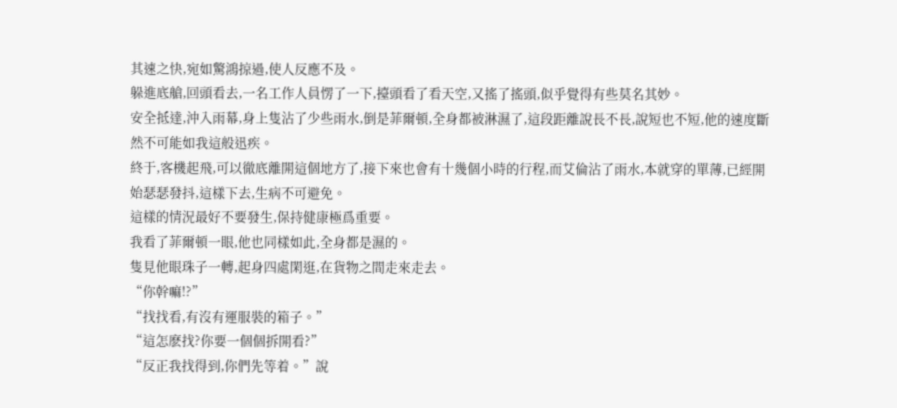其速之快,宛如驚鴻掠過,使人反應不及。
躲進底艙,回頭看去,一名工作人員愣了一下,擡頭看了看天空,又搖了搖頭,似乎覺得有些莫名其妙。
安全抵達,沖入雨幕,身上隻沾了少些雨水,倒是菲爾頓,全身都被淋濕了,這段距離說長不長,說短也不短,他的速度斷然不可能如我這般迅疾。
終于,客機起飛,可以徹底離開這個地方了,接下來也會有十幾個小時的行程,而艾倫沾了雨水,本就穿的單薄,已經開始瑟瑟發抖,這樣下去,生病不可避免。
這樣的情況最好不要發生,保持健康極爲重要。
我看了菲爾頓一眼,他也同樣如此,全身都是濕的。
隻見他眼珠子一轉,起身四處閑逛,在貨物之間走來走去。
“你幹嘛!?”
“找找看,有沒有運服裝的箱子。”
“這怎麽找?你要一個個拆開看?”
“反正我找得到,你們先等着。”說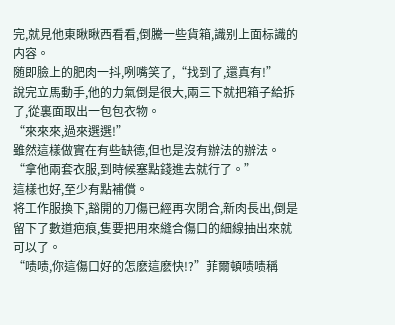完,就見他東瞅瞅西看看,倒騰一些貨箱,識别上面标識的内容。
随即臉上的肥肉一抖,咧嘴笑了,“找到了,還真有!”
說完立馬動手,他的力氣倒是很大,兩三下就把箱子給拆了,從裏面取出一包包衣物。
“來來來,過來選選!”
雖然這樣做實在有些缺德,但也是沒有辦法的辦法。
“拿他兩套衣服,到時候塞點錢進去就行了。”
這樣也好,至少有點補償。
将工作服換下,豁開的刀傷已經再次閉合,新肉長出,倒是留下了數道疤痕,隻要把用來縫合傷口的細線抽出來就可以了。
“啧啧,你這傷口好的怎麽這麽快!?”菲爾頓啧啧稱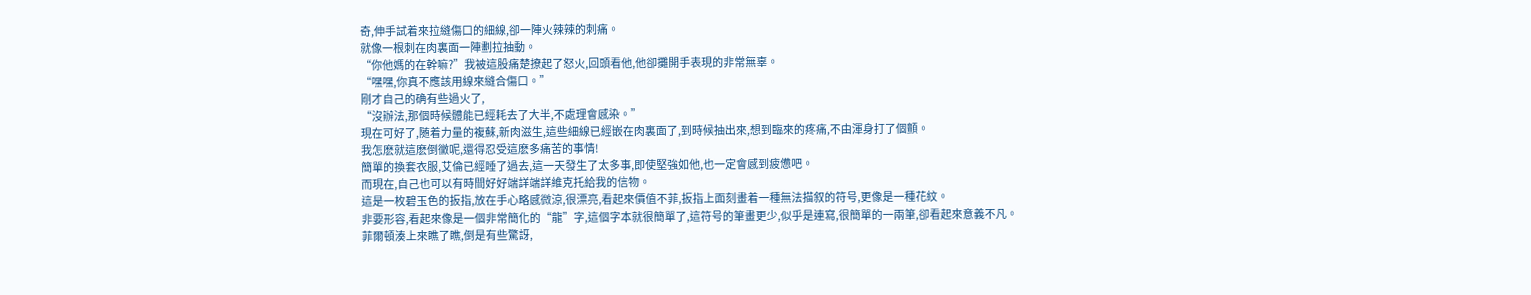奇,伸手試着來拉縫傷口的細線,卻一陣火辣辣的刺痛。
就像一根刺在肉裏面一陣劃拉抽動。
“你他媽的在幹嘛?”我被這股痛楚撩起了怒火,回頭看他,他卻攤開手表現的非常無辜。
“嘿嘿,你真不應該用線來縫合傷口。”
剛才自己的确有些過火了,
“沒辦法,那個時候體能已經耗去了大半,不處理會感染。”
現在可好了,随着力量的複蘇,新肉滋生,這些細線已經嵌在肉裏面了,到時候抽出來,想到臨來的疼痛,不由渾身打了個顫。
我怎麽就這麽倒黴呢,還得忍受這麽多痛苦的事情!
簡單的換套衣服,艾倫已經睡了過去,這一天發生了太多事,即使堅強如他,也一定會感到疲憊吧。
而現在,自己也可以有時間好好端詳端詳維克托給我的信物。
這是一枚碧玉色的扳指,放在手心略感微涼,很漂亮,看起來價值不菲,扳指上面刻畫着一種無法描叙的符号,更像是一種花紋。
非要形容,看起來像是一個非常簡化的“龍”字,這個字本就很簡單了,這符号的筆畫更少,似乎是連寫,很簡單的一兩筆,卻看起來意義不凡。
菲爾頓湊上來瞧了瞧,倒是有些驚訝,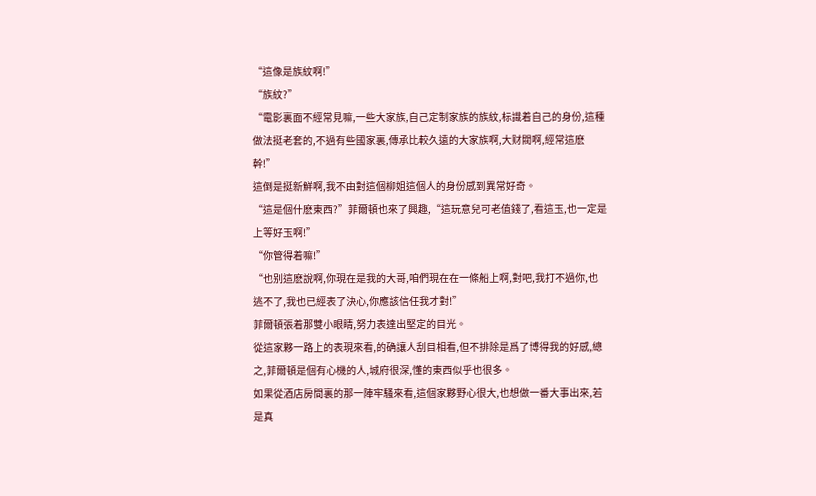“這像是族紋啊!”
“族紋?”
“電影裏面不經常見嘛,一些大家族,自己定制家族的族紋,标識着自己的身份,這種做法挺老套的,不過有些國家裏,傳承比較久遠的大家族啊,大财閥啊,經常這麽幹!”
這倒是挺新鮮啊,我不由對這個柳姐這個人的身份感到異常好奇。
“這是個什麽東西?”菲爾頓也來了興趣,“這玩意兒可老值錢了,看這玉,也一定是上等好玉啊!”
“你管得着嘛!”
“也别這麽說啊,你現在是我的大哥,咱們現在在一條船上啊,對吧,我打不過你,也逃不了,我也已經表了決心,你應該信任我才對!”
菲爾頓張着那雙小眼睛,努力表達出堅定的目光。
從這家夥一路上的表現來看,的确讓人刮目相看,但不排除是爲了博得我的好感,總之,菲爾頓是個有心機的人,城府很深,懂的東西似乎也很多。
如果從酒店房間裏的那一陣牢騷來看,這個家夥野心很大,也想做一番大事出來,若是真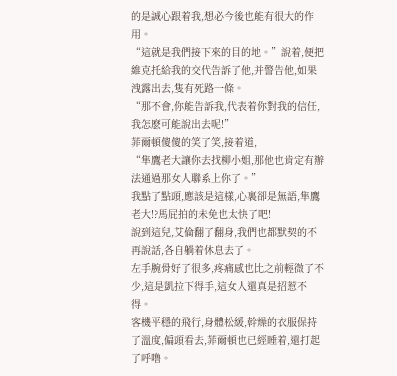的是誠心跟着我,想必今後也能有很大的作用。
“這就是我們接下來的目的地。”說着,便把維克托給我的交代告訴了他,并警告他,如果洩露出去,隻有死路一條。
“那不會,你能告訴我,代表着你對我的信任,我怎麽可能說出去呢!”
菲爾頓傻傻的笑了笑,接着道,
“隼鷹老大讓你去找柳小姐,那他也肯定有辦法通過那女人聯系上你了。”
我點了點頭,應該是這樣,心裏卻是無語,隼鷹老大!?馬屁拍的未免也太快了吧!
說到這兒,艾倫翻了翻身,我們也都默契的不再說話,各自躺着休息去了。
左手腕骨好了很多,疼痛感也比之前輕微了不少,這是凱拉下得手,這女人還真是招惹不得。
客機平穩的飛行,身體松緩,幹燥的衣服保持了溫度,偏頭看去,菲爾頓也已經睡着,還打起了呼噜。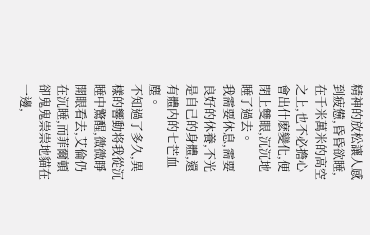精神的放松讓人感到疲憊,昏昏欲睡,在千米萬米的高空之上,也不必擔心會出什麽變化,便閉上雙眼,沉沉地睡了過去。
我需要休息,需要良好的休養,不光是自己的身體,還有體内的七芒血塵。
不知過了多久,異樣的響動将我從沉睡中驚醒,微微睜開眼看去,艾倫仍在沉睡,而菲爾頓卻鬼鬼祟祟地貓在一邊,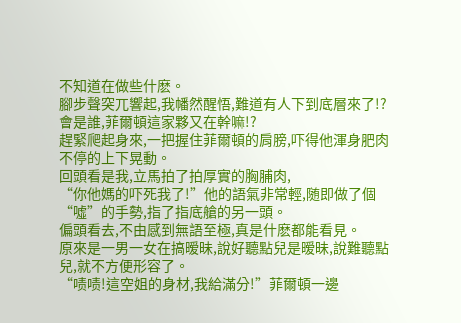不知道在做些什麽。
腳步聲突兀響起,我幡然醒悟,難道有人下到底層來了!?會是誰,菲爾頓這家夥又在幹嘛!?
趕緊爬起身來,一把握住菲爾頓的肩膀,吓得他渾身肥肉不停的上下晃動。
回頭看是我,立馬拍了拍厚實的胸脯肉,
“你他媽的吓死我了!”他的語氣非常輕,随即做了個“噓”的手勢,指了指底艙的另一頭。
偏頭看去,不由感到無語至極,真是什麽都能看見。
原來是一男一女在搞暧昧,說好聽點兒是暧昧,說難聽點兒,就不方便形容了。
“啧啧!這空姐的身材,我給滿分!”菲爾頓一邊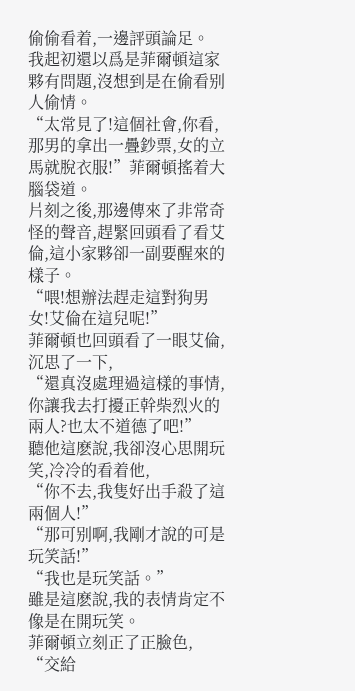偷偷看着,一邊評頭論足。
我起初還以爲是菲爾頓這家夥有問題,沒想到是在偷看别人偷情。
“太常見了!這個社會,你看,那男的拿出一疊鈔票,女的立馬就脫衣服!”菲爾頓搖着大腦袋道。
片刻之後,那邊傳來了非常奇怪的聲音,趕緊回頭看了看艾倫,這小家夥卻一副要醒來的樣子。
“喂!想辦法趕走這對狗男女!艾倫在這兒呢!”
菲爾頓也回頭看了一眼艾倫,沉思了一下,
“還真沒處理過這樣的事情,你讓我去打擾正幹柴烈火的兩人?也太不道德了吧!”
聽他這麽說,我卻沒心思開玩笑,冷冷的看着他,
“你不去,我隻好出手殺了這兩個人!”
“那可别啊,我剛才說的可是玩笑話!”
“我也是玩笑話。”
雖是這麽說,我的表情肯定不像是在開玩笑。
菲爾頓立刻正了正臉色,
“交給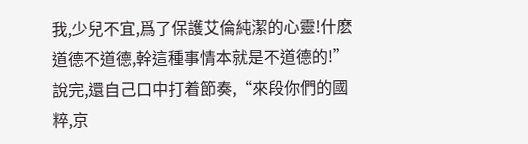我,少兒不宜,爲了保護艾倫純潔的心靈!什麽道德不道德,幹這種事情本就是不道德的!”
說完,還自己口中打着節奏,“來段你們的國粹,京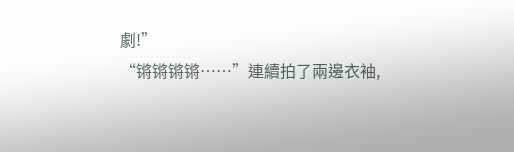劇!”
“锵锵锵锵……”連續拍了兩邊衣袖,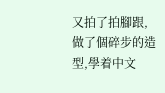又拍了拍腳跟,做了個碎步的造型,學着中文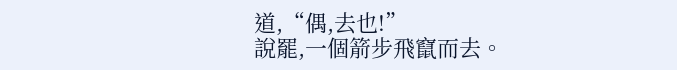道,“偶,去也!”
說罷,一個箭步飛竄而去。